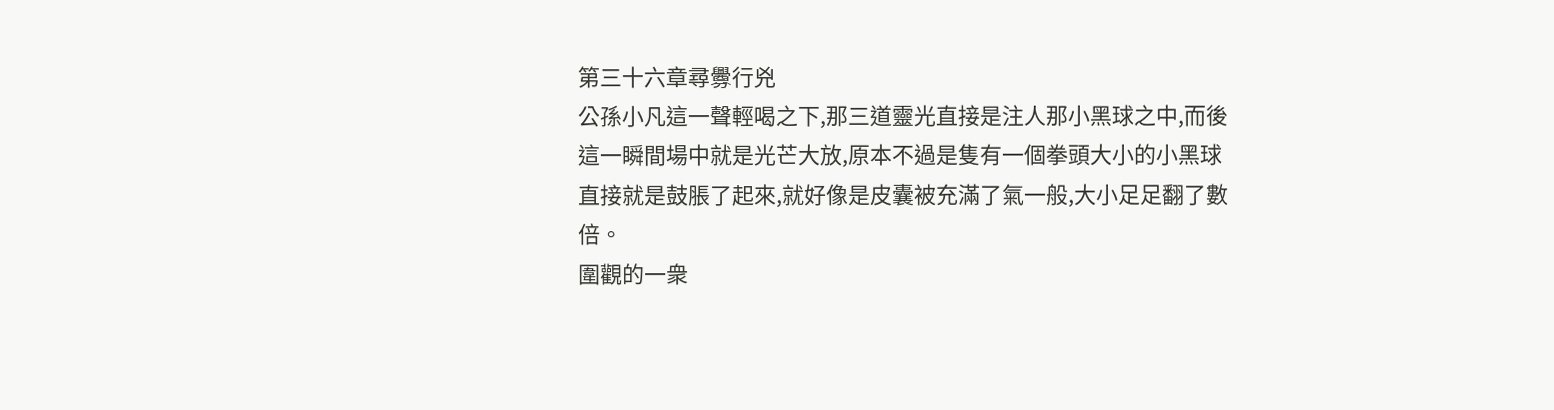第三十六章尋釁行兇
公孫小凡這一聲輕喝之下,那三道靈光直接是注人那小黑球之中,而後這一瞬間場中就是光芒大放,原本不過是隻有一個拳頭大小的小黑球直接就是鼓脹了起來,就好像是皮囊被充滿了氣一般,大小足足翻了數倍。
圍觀的一衆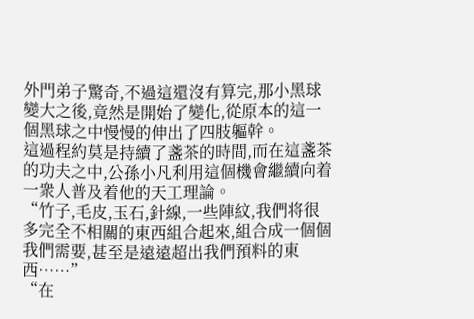外門弟子驚奇,不過這還沒有算完,那小黑球變大之後,竟然是開始了變化,從原本的這一個黑球之中慢慢的伸出了四肢軀幹。
這過程約莫是持續了盞茶的時間,而在這盞茶的功夫之中,公孫小凡利用這個機會繼續向着一衆人普及着他的天工理論。
“竹子,毛皮,玉石,針線,一些陣紋,我們将很多完全不相關的東西組合起來,組合成一個個我們需要,甚至是遠遠超出我們預料的東西……”
“在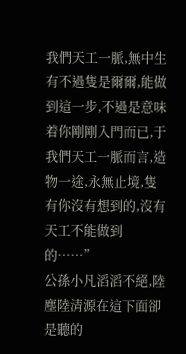我們天工一脈,無中生有不過隻是爾爾,能做到這一步,不過是意味着你剛剛入門而已,于我們天工一脈而言,造物一途,永無止境,隻有你沒有想到的,沒有天工不能做到的……”
公孫小凡滔滔不絕,陸塵陸清源在這下面卻是聽的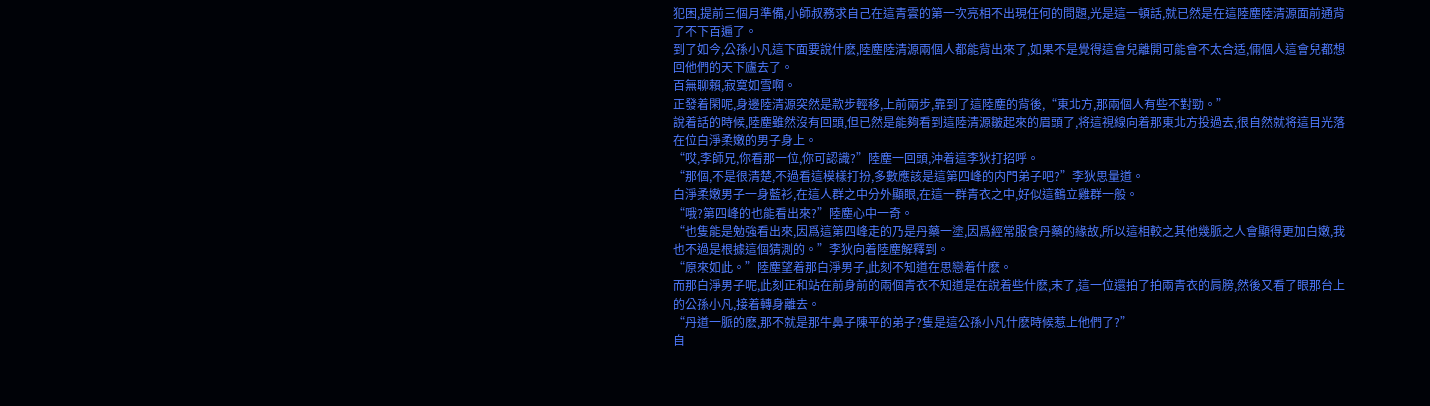犯困,提前三個月準備,小師叔務求自己在這青雲的第一次亮相不出現任何的問題,光是這一頓話,就已然是在這陸塵陸清源面前通背了不下百遍了。
到了如今,公孫小凡這下面要說什麽,陸塵陸清源兩個人都能背出來了,如果不是覺得這會兒離開可能會不太合适,倆個人這會兒都想回他們的天下廬去了。
百無聊賴,寂寞如雪啊。
正發着閑呢,身邊陸清源突然是款步輕移,上前兩步,靠到了這陸塵的背後,“東北方,那兩個人有些不對勁。”
說着話的時候,陸塵雖然沒有回頭,但已然是能夠看到這陸清源皺起來的眉頭了,将這視線向着那東北方投過去,很自然就将這目光落在位白淨柔嫩的男子身上。
“哎,李師兄,你看那一位,你可認識?”陸塵一回頭,沖着這李狄打招呼。
“那個,不是很清楚,不過看這模樣打扮,多數應該是這第四峰的内門弟子吧?”李狄思量道。
白淨柔嫩男子一身藍衫,在這人群之中分外顯眼,在這一群青衣之中,好似這鶴立雞群一般。
“哦?第四峰的也能看出來?”陸塵心中一奇。
“也隻能是勉強看出來,因爲這第四峰走的乃是丹藥一塗,因爲經常服食丹藥的緣故,所以這相較之其他幾脈之人會顯得更加白嫩,我也不過是根據這個猜測的。”李狄向着陸塵解釋到。
“原來如此。”陸塵望着那白淨男子,此刻不知道在思戀着什麽。
而那白淨男子呢,此刻正和站在前身前的兩個青衣不知道是在說着些什麽,末了,這一位還拍了拍兩青衣的肩膀,然後又看了眼那台上的公孫小凡,接着轉身離去。
“丹道一脈的麽,那不就是那牛鼻子陳平的弟子?隻是這公孫小凡什麽時候惹上他們了?”
自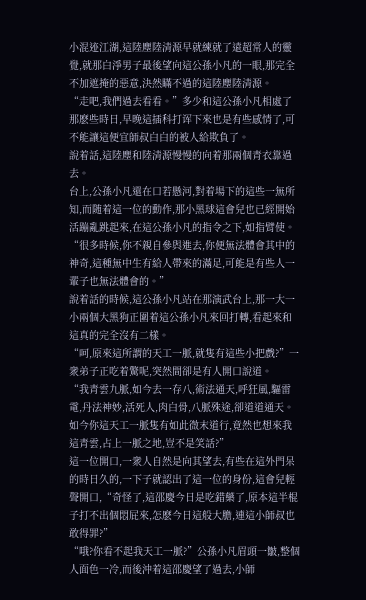小混迹江湖,這陸塵陸清源早就練就了遠超常人的靈覺,就那白淨男子最後望向這公孫小凡的一眼,那完全不加遮掩的惡意,決然瞞不過的這陸塵陸清源。
“走吧,我們過去看看。”多少和這公孫小凡相處了那麽些時日,早晚這插科打诨下來也是有些感情了,可不能讓這便宜師叔白白的被人給欺負了。
說着話,這陸塵和陸清源慢慢的向着那兩個青衣靠過去。
台上,公孫小凡還在口若懸河,對着場下的這些一無所知,而随着這一位的動作,那小黑球這會兒也已經開始活蹦亂跳起來,在這公孫小凡的指令之下,如指臂使。
“很多時候,你不親自參與進去,你便無法體會其中的神奇,這種無中生有給人帶來的滿足,可能是有些人一輩子也無法體會的。”
說着話的時候,這公孫小凡站在那演武台上,那一大一小兩個大黑狗正圍着這公孫小凡來回打轉,看起來和這真的完全沒有二樣。
“呵,原來這所謂的天工一脈,就隻有這些小把戲?”一衆弟子正吃着驚呢,突然間卻是有人開口說道。
“我青雲九脈,如今去一存八,術法通天,呼狂風,驅雷電,丹法神妙,活死人,肉白骨,八脈殊途,卻道道通天。如今你這天工一脈隻有如此微末道行,竟然也想來我這青雲,占上一脈之地,豈不是笑話?”
這一位開口,一衆人自然是向其望去,有些在這外門呆的時日久的,一下子就認出了這一位的身份,這會兒輕聲開口,“奇怪了,這邵慶今日是吃錯藥了,原本這半棍子打不出個悶屁來,怎麽今日這般大膽,連這小師叔也敢得罪?”
“哦?你看不起我天工一脈?”公孫小凡眉頭一皺,整個人面色一冷,而後沖着這邵慶望了過去,小師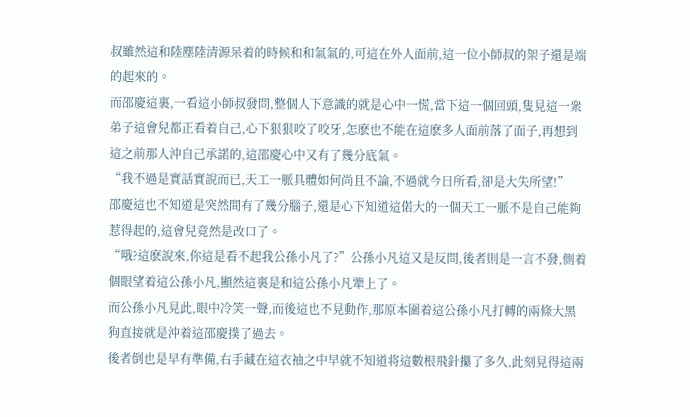叔雖然這和陸塵陸清源呆着的時候和和氣氣的,可這在外人面前,這一位小師叔的架子還是端的起來的。
而邵慶這裏,一看這小師叔發問,整個人下意識的就是心中一慌,當下這一個回頭,隻見這一衆弟子這會兒都正看着自己,心下狠狠咬了咬牙,怎麽也不能在這麽多人面前落了面子,再想到這之前那人沖自己承諾的,這邵慶心中又有了幾分底氣。
“我不過是實話實說而已,天工一脈具體如何尚且不論,不過就今日所看,卻是大失所望!”
邵慶這也不知道是突然間有了幾分腦子,還是心下知道這偌大的一個天工一脈不是自己能夠惹得起的,這會兒竟然是改口了。
“哦?這麽說來,你這是看不起我公孫小凡了?”公孫小凡這又是反問,後者則是一言不發,側着個眼望着這公孫小凡,顯然這裏是和這公孫小凡犟上了。
而公孫小凡見此,眼中冷笑一聲,而後這也不見動作,那原本圍着這公孫小凡打轉的兩條大黑狗直接就是沖着這邵慶撲了過去。
後者倒也是早有準備,右手藏在這衣袖之中早就不知道将這數根飛針攥了多久,此刻見得這兩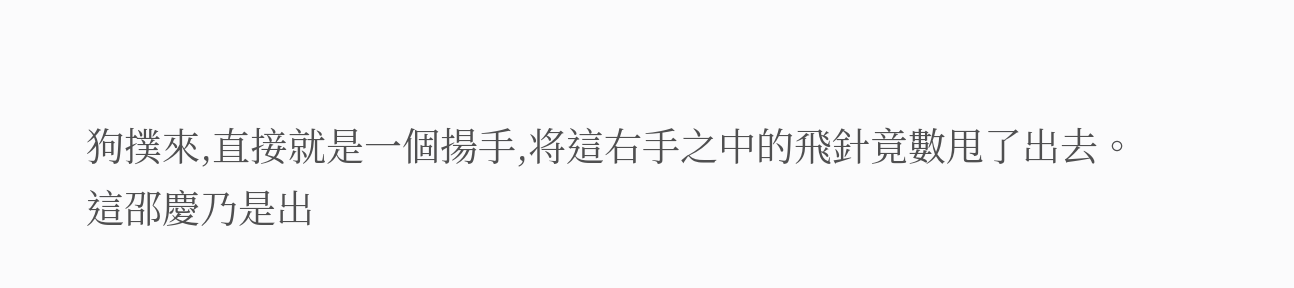狗撲來,直接就是一個揚手,将這右手之中的飛針竟數甩了出去。
這邵慶乃是出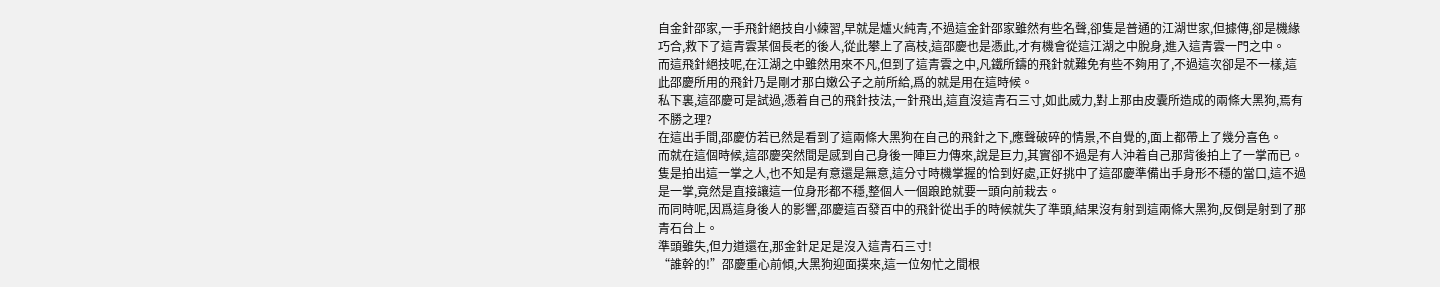自金針邵家,一手飛針絕技自小練習,早就是爐火純青,不過這金針邵家雖然有些名聲,卻隻是普通的江湖世家,但據傳,卻是機緣巧合,救下了這青雲某個長老的後人,從此攀上了高枝,這邵慶也是憑此,才有機會從這江湖之中脫身,進入這青雲一門之中。
而這飛針絕技呢,在江湖之中雖然用來不凡,但到了這青雲之中,凡鐵所鑄的飛針就難免有些不夠用了,不過這次卻是不一樣,這此邵慶所用的飛針乃是剛才那白嫩公子之前所給,爲的就是用在這時候。
私下裏,這邵慶可是試過,憑着自己的飛針技法,一針飛出,這直沒這青石三寸,如此威力,對上那由皮囊所造成的兩條大黑狗,焉有不勝之理?
在這出手間,邵慶仿若已然是看到了這兩條大黑狗在自己的飛針之下,應聲破碎的情景,不自覺的,面上都帶上了幾分喜色。
而就在這個時候,這邵慶突然間是感到自己身後一陣巨力傳來,說是巨力,其實卻不過是有人沖着自己那背後拍上了一掌而已。
隻是拍出這一掌之人,也不知是有意還是無意,這分寸時機掌握的恰到好處,正好挑中了這邵慶準備出手身形不穩的當口,這不過是一掌,竟然是直接讓這一位身形都不穩,整個人一個踉跄就要一頭向前栽去。
而同時呢,因爲這身後人的影響,邵慶這百發百中的飛針從出手的時候就失了準頭,結果沒有射到這兩條大黑狗,反倒是射到了那青石台上。
準頭雖失,但力道還在,那金針足足是沒入這青石三寸!
“誰幹的!”邵慶重心前傾,大黑狗迎面撲來,這一位匆忙之間根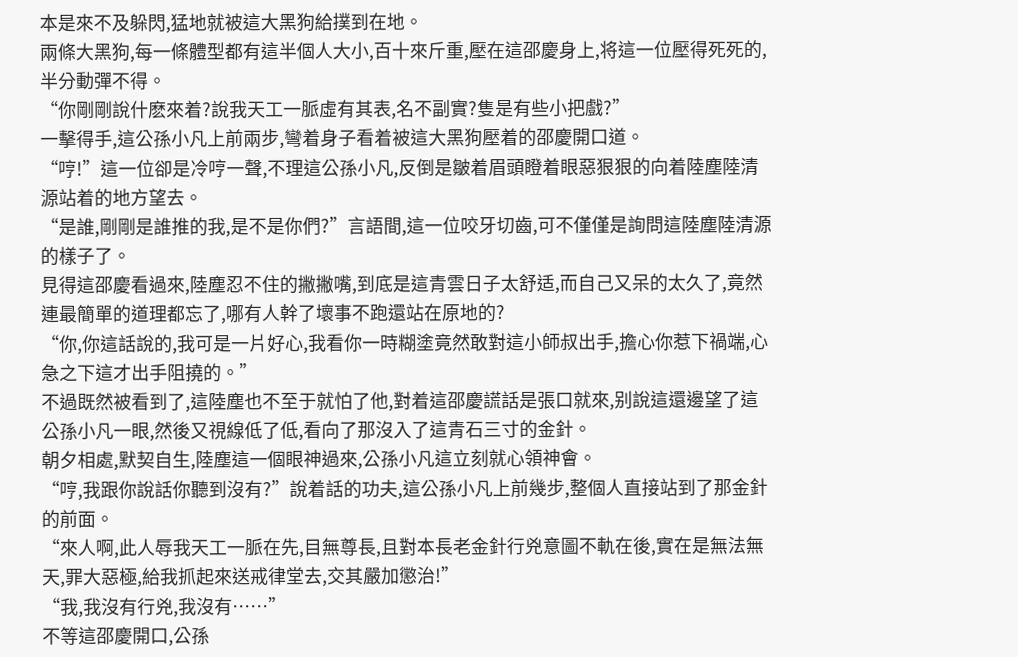本是來不及躲閃,猛地就被這大黑狗給撲到在地。
兩條大黑狗,每一條體型都有這半個人大小,百十來斤重,壓在這邵慶身上,将這一位壓得死死的,半分動彈不得。
“你剛剛說什麽來着?說我天工一脈虛有其表,名不副實?隻是有些小把戲?”
一擊得手,這公孫小凡上前兩步,彎着身子看着被這大黑狗壓着的邵慶開口道。
“哼!”這一位卻是冷哼一聲,不理這公孫小凡,反倒是皺着眉頭瞪着眼惡狠狠的向着陸塵陸清源站着的地方望去。
“是誰,剛剛是誰推的我,是不是你們?”言語間,這一位咬牙切齒,可不僅僅是詢問這陸塵陸清源的樣子了。
見得這邵慶看過來,陸塵忍不住的撇撇嘴,到底是這青雲日子太舒适,而自己又呆的太久了,竟然連最簡單的道理都忘了,哪有人幹了壞事不跑還站在原地的?
“你,你這話說的,我可是一片好心,我看你一時糊塗竟然敢對這小師叔出手,擔心你惹下禍端,心急之下這才出手阻撓的。”
不過既然被看到了,這陸塵也不至于就怕了他,對着這邵慶謊話是張口就來,别說這還邊望了這公孫小凡一眼,然後又視線低了低,看向了那沒入了這青石三寸的金針。
朝夕相處,默契自生,陸塵這一個眼神過來,公孫小凡這立刻就心領神會。
“哼,我跟你說話你聽到沒有?”說着話的功夫,這公孫小凡上前幾步,整個人直接站到了那金針的前面。
“來人啊,此人辱我天工一脈在先,目無尊長,且對本長老金針行兇意圖不軌在後,實在是無法無天,罪大惡極,給我抓起來送戒律堂去,交其嚴加懲治!”
“我,我沒有行兇,我沒有……”
不等這邵慶開口,公孫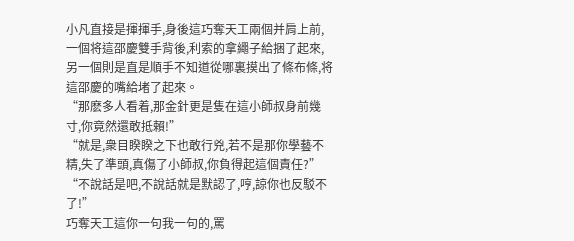小凡直接是揮揮手,身後這巧奪天工兩個并肩上前,一個将這邵慶雙手背後,利索的拿繩子給捆了起來,另一個則是直是順手不知道從哪裏摸出了條布條,将這邵慶的嘴給堵了起來。
“那麽多人看着,那金針更是隻在這小師叔身前幾寸,你竟然還敢抵賴!”
“就是,衆目睽睽之下也敢行兇,若不是那你學藝不精,失了準頭,真傷了小師叔,你負得起這個責任?”
“不說話是吧,不說話就是默認了,哼,諒你也反駁不了!”
巧奪天工這你一句我一句的,罵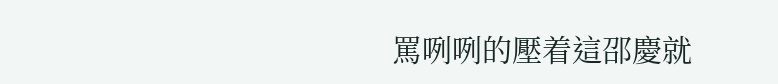罵咧咧的壓着這邵慶就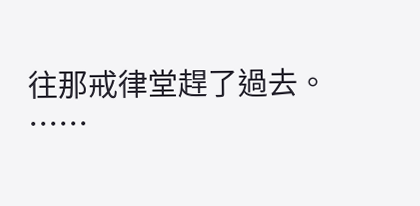往那戒律堂趕了過去。
……